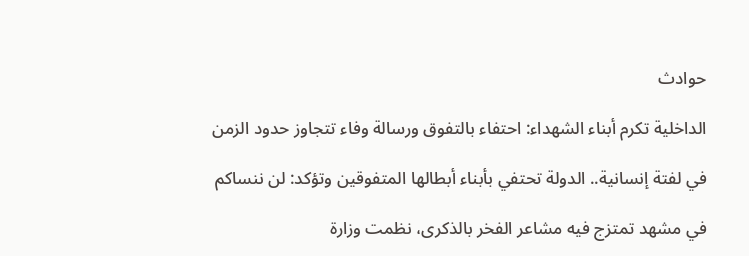حوادث

الداخلية تكرم أبناء الشهداء: احتفاء بالتفوق ورسالة وفاء تتجاوز حدود الزمن

في لفتة إنسانية.. الدولة تحتفي بأبناء أبطالها المتفوقين وتؤكد: لن ننساكم

في مشهد تمتزج فيه مشاعر الفخر بالذكرى، نظمت وزارة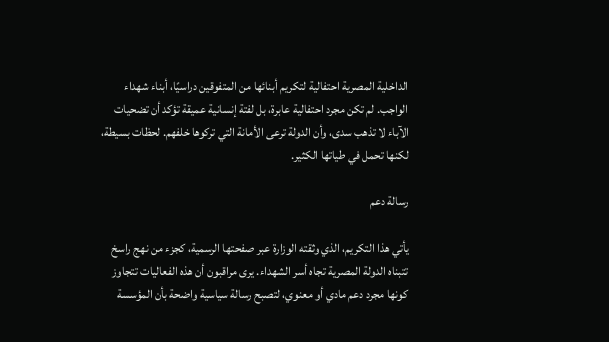الداخلية المصرية احتفالية لتكريم أبنائها من المتفوقين دراسيًا، أبناء شهداء الواجب. لم تكن مجرد احتفالية عابرة، بل لفتة إنسانية عميقة تؤكد أن تضحيات الآباء لا تذهب سدى، وأن الدولة ترعى الأمانة التي تركوها خلفهم. لحظات بسيطة، لكنها تحمل في طياتها الكثير.

رسالة دعم

يأتي هذا التكريم، الذي وثقته الوزارة عبر صفحتها الرسمية، كجزء من نهج راسخ تتبناه الدولة المصرية تجاه أسر الشهداء. يرى مراقبون أن هذه الفعاليات تتجاوز كونها مجرد دعم مادي أو معنوي، لتصبح رسالة سياسية واضحة بأن المؤسسة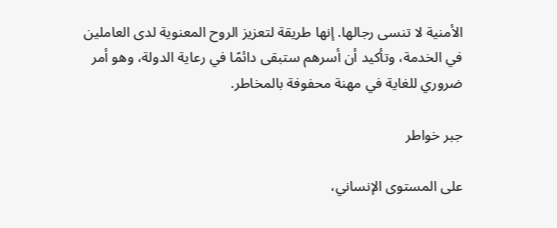الأمنية لا تنسى رجالها. إنها طريقة لتعزيز الروح المعنوية لدى العاملين في الخدمة، وتأكيد أن أسرهم ستبقى دائمًا في رعاية الدولة، وهو أمر ضروري للغاية في مهنة محفوفة بالمخاطر.

جبر خواطر

على المستوى الإنساني،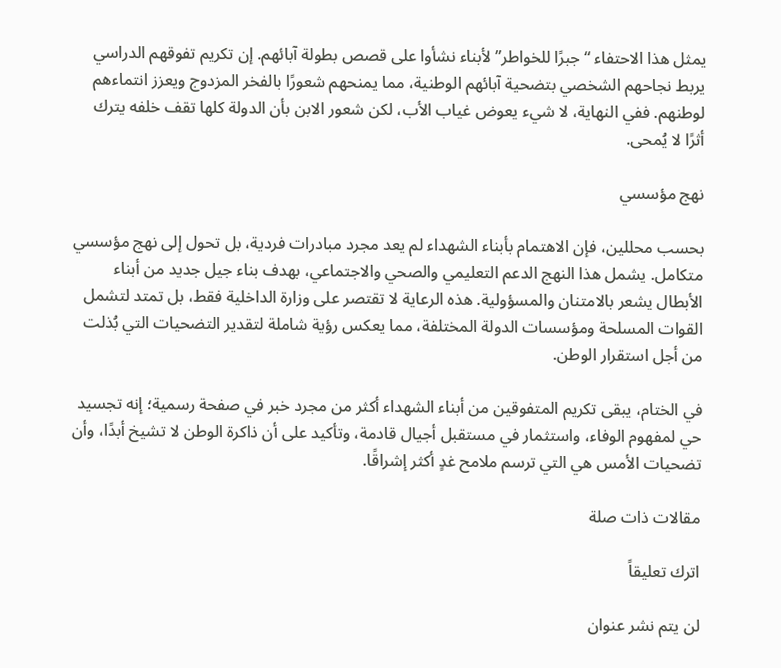يمثل هذا الاحتفاء “جبرًا للخواطر” لأبناء نشأوا على قصص بطولة آبائهم. إن تكريم تفوقهم الدراسي يربط نجاحهم الشخصي بتضحية آبائهم الوطنية، مما يمنحهم شعورًا بالفخر المزدوج ويعزز انتماءهم لوطنهم. ففي النهاية، لا شيء يعوض غياب الأب، لكن شعور الابن بأن الدولة كلها تقف خلفه يترك أثرًا لا يُمحى.

نهج مؤسسي

بحسب محللين، فإن الاهتمام بأبناء الشهداء لم يعد مجرد مبادرات فردية، بل تحول إلى نهج مؤسسي متكامل. يشمل هذا النهج الدعم التعليمي والصحي والاجتماعي، بهدف بناء جيل جديد من أبناء الأبطال يشعر بالامتنان والمسؤولية. هذه الرعاية لا تقتصر على وزارة الداخلية فقط، بل تمتد لتشمل القوات المسلحة ومؤسسات الدولة المختلفة، مما يعكس رؤية شاملة لتقدير التضحيات التي بُذلت من أجل استقرار الوطن.

في الختام، يبقى تكريم المتفوقين من أبناء الشهداء أكثر من مجرد خبر في صفحة رسمية؛ إنه تجسيد حي لمفهوم الوفاء، واستثمار في مستقبل أجيال قادمة، وتأكيد على أن ذاكرة الوطن لا تشيخ أبدًا، وأن تضحيات الأمس هي التي ترسم ملامح غدٍ أكثر إشراقًا.

مقالات ذات صلة

اترك تعليقاً

لن يتم نشر عنوان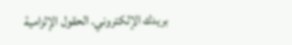بريدك الإلكتروني. الحقول الإلزامية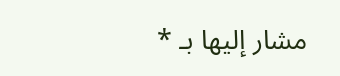مشار إليها بـ *